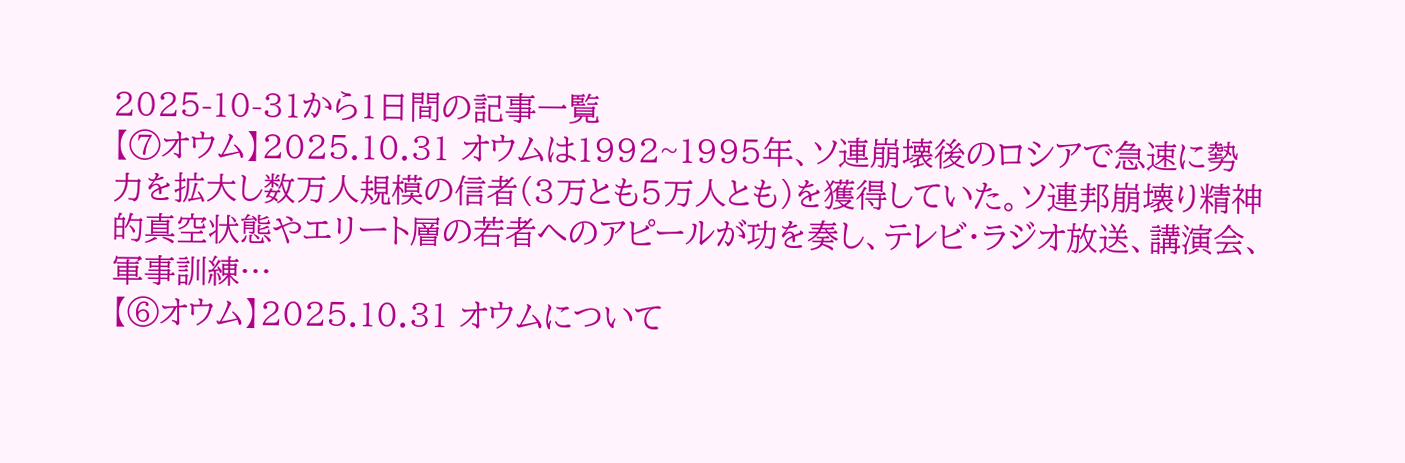2025-10-31から1日間の記事一覧
【⑦オウム】2025.10.31 オウムは1992~1995年、ソ連崩壊後のロシアで急速に勢力を拡大し数万人規模の信者(3万とも5万人とも)を獲得していた。ソ連邦崩壊り精神的真空状態やエリート層の若者へのアピールが功を奏し、テレビ・ラジオ放送、講演会、軍事訓練…
【⑥オウム】2025.10.31 オウムについて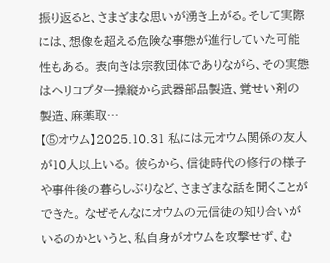振り返ると、さまざまな思いが湧き上がる。そして実際には、想像を超える危険な事態が進行していた可能性もある。 表向きは宗教団体でありながら、その実態はヘリコプター操縦から武器部品製造、覚せい剤の製造、麻薬取…
【⑤オウム】2025.10.31 私には元オウム関係の友人が10人以上いる。 彼らから、信徒時代の修行の様子や事件後の暮らしぶりなど、さまざまな話を聞くことができた。 なぜそんなにオウムの元信徒の知り合いがいるのかというと、私自身がオウムを攻撃せず、む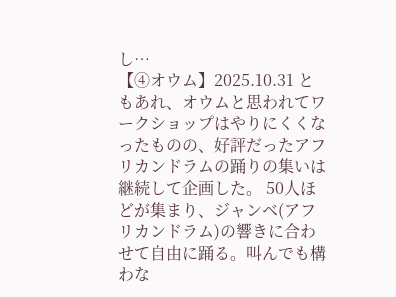し…
【④オウム】2025.10.31 ともあれ、オウムと思われてワークショップはやりにくくなったものの、好評だったアフリカンドラムの踊りの集いは継続して企画した。 50人ほどが集まり、ジャンベ(アフリカンドラム)の響きに合わせて自由に踊る。叫んでも構わな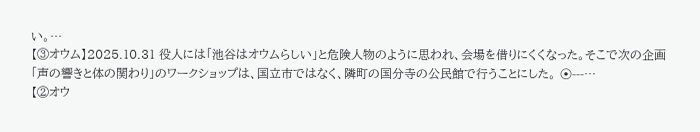い。…
【③オウム】2025.10.31 役人には「池谷はオウムらしい」と危険人物のように思われ、会場を借りにくくなった。そこで次の企画「声の響きと体の関わり」のワークショップは、国立市ではなく、隣町の国分寺の公民館で行うことにした。 ⦿---…
【②オウ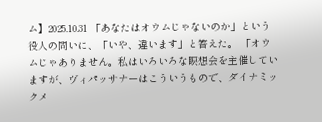ム】2025.10.31 「あなたはオウムじゃないのか」という役人の問いに、「いや、違います」と答えた。 「オウムじゃありません。私はいろいろな瞑想会を主催していますが、ヴィパッサナーはこういうもので、ダイナミックメ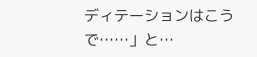ディテーションはこうで……」と…